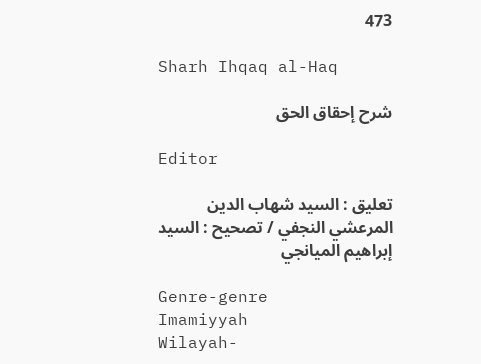473

Sharh Ihqaq al-Haq

شرح إحقاق الحق

Editor

تعليق : السيد شهاب الدين المرعشي النجفي / تصحيح : السيد إبراهيم الميانجي

Genre-genre
Imamiyyah
Wilayah-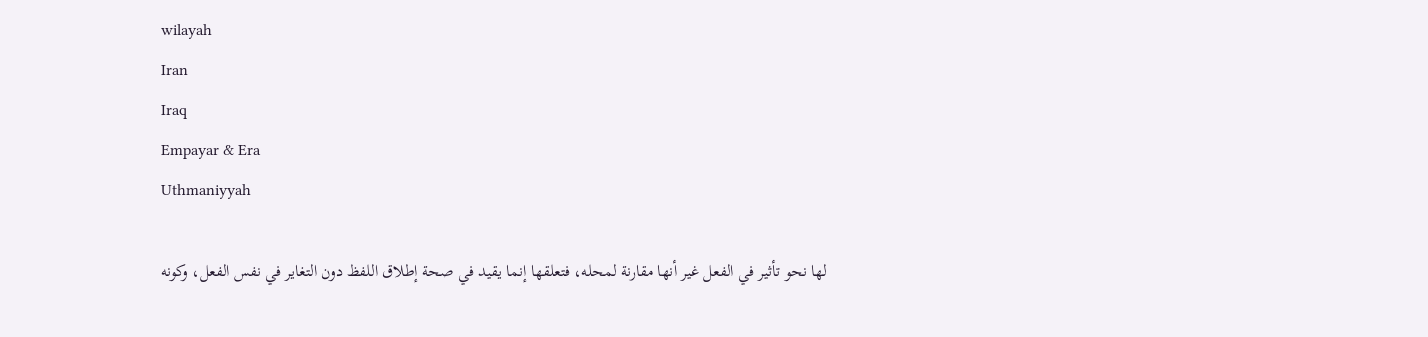wilayah
Iran
Iraq
Empayar & Era
Uthmaniyyah

لها نحو تأثير في الفعل غير أنها مقارنة لمحله، فتعلقها إنما يقيد في صحة إطلاق اللفظ دون التغاير في نفس الفعل، وكونه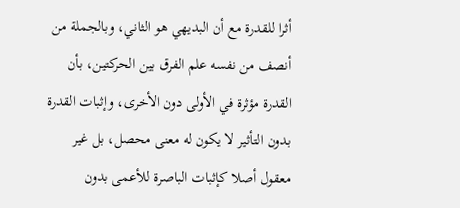أثرا للقدرة مع أن البديهي هو الثاني، وبالجملة من أنصف من نفسه علم الفرق بين الحركتين، بأن القدرة مؤثرة في الأولى دون الأخرى، وإثبات القدرة بدون التأثير لا يكون له معنى محصل، بل غير معقول أصلا كإثبات الباصرة للأعمى بدون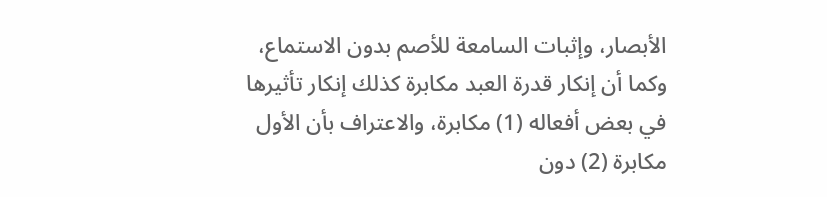الأبصار، وإثبات السامعة للأصم بدون الاستماع، وكما أن إنكار قدرة العبد مكابرة كذلك إنكار تأثيرها في بعض أفعاله (1) مكابرة، والاعتراف بأن الأول مكابرة (2) دون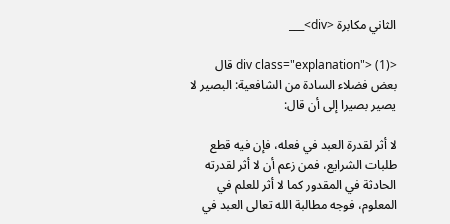الثاني مكابرة <div>___

<div class="explanation"> (1) قال بعض فضلاء السادة من الشافعية: البصير لا يصير بصيرا إلى أن قال:

لا أثر لقدرة العبد في فعله، فإن فيه قطع طلبات الشرايع، فمن زعم أن لا أثر لقدرته الحادثة في المقدور كما لا أثر للعلم في المعلوم، فوجه مطالبة الله تعالى العبد في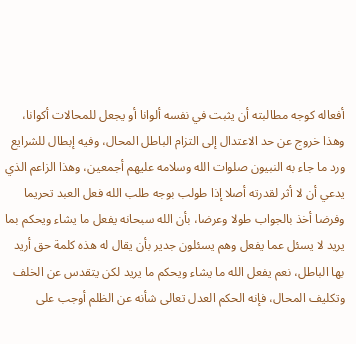أفعاله كوجه مطالبته أن يثبت في نفسه ألوانا أو يجعل للمحالات أكوانا، وهذا خروج عن حد الاعتدال إلى التزام الباطل المحال، وفيه إبطال للشرايع ورد ما جاء به النبيون صلوات الله وسلامه عليهم أجمعين، وهذا الزاعم الذي يدعي أن لا أثر لقدرته أصلا إذا طولب بوجه طلب الله فعل العبد تحريما وفرضا أخذ بالجواب طولا وعرضا، بأن الله سبحانه يفعل ما يشاء ويحكم بما يريد لا يسئل عما يفعل وهم يسئلون جدير بأن يقال له هذه كلمة حق أريد بها الباطل، نعم يفعل الله ما يشاء ويحكم ما يريد لكن يتقدس عن الخلف وتكليف المحال، فإنه الحكم العدل تعالى شأنه عن الظلم أوجب على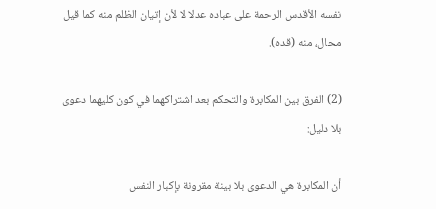نفسه الأقدس الرحمة على عباده عدلا لا لأن إتيان الظلم منه كما قيل محال، منه (قده).

(2) الفرق بين المكابرة والتحكم بعد اشتراكهما في كون كليهما دعوى بلا دليل:

أن المكابرة هي الدعوى بلا بينة مقرونة بإكبار النفس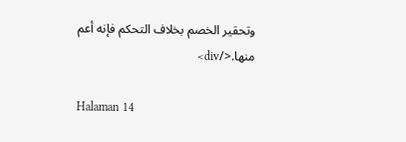وتحقير الخصم بخلاف التحكم فإنه أعم منها.</div>

Halaman 14